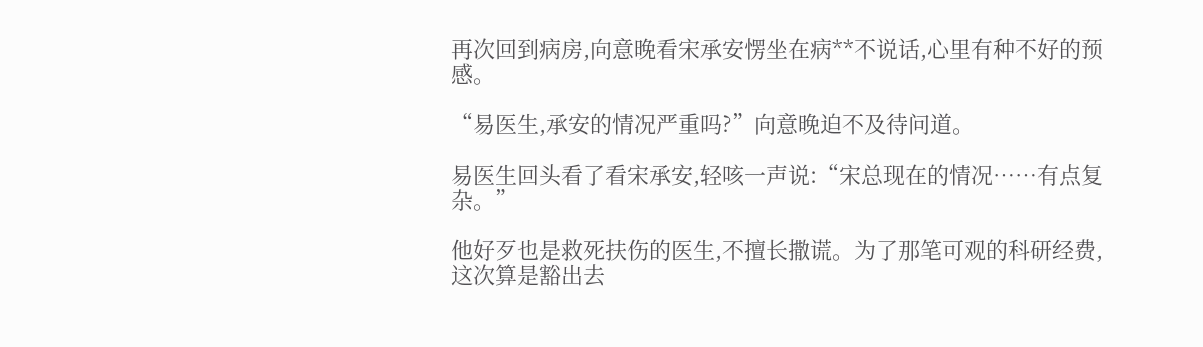再次回到病房,向意晚看宋承安愣坐在病**不说话,心里有种不好的预感。

“易医生,承安的情况严重吗?”向意晚迫不及待问道。

易医生回头看了看宋承安,轻咳一声说:“宋总现在的情况……有点复杂。”

他好歹也是救死扶伤的医生,不擅长撒谎。为了那笔可观的科研经费,这次算是豁出去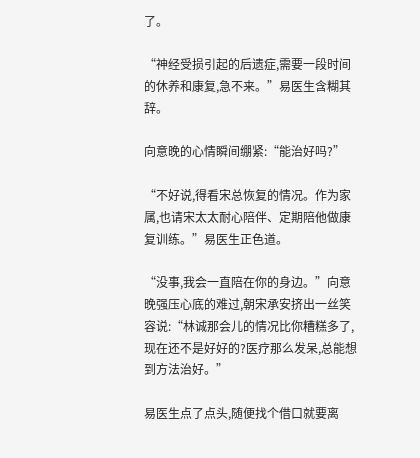了。

“神经受损引起的后遗症,需要一段时间的休养和康复,急不来。”易医生含糊其辞。

向意晚的心情瞬间绷紧:“能治好吗?”

“不好说,得看宋总恢复的情况。作为家属,也请宋太太耐心陪伴、定期陪他做康复训练。”易医生正色道。

“没事,我会一直陪在你的身边。”向意晚强压心底的难过,朝宋承安挤出一丝笑容说:“林诚那会儿的情况比你糟糕多了,现在还不是好好的?医疗那么发呆,总能想到方法治好。”

易医生点了点头,随便找个借口就要离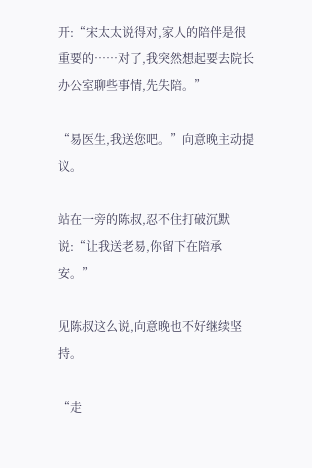开:“宋太太说得对,家人的陪伴是很重要的……对了,我突然想起要去院长办公室聊些事情,先失陪。”

“易医生,我送您吧。”向意晚主动提议。

站在一旁的陈叔,忍不住打破沉默说:“让我送老易,你留下在陪承安。”

见陈叔这么说,向意晚也不好继续坚持。

“走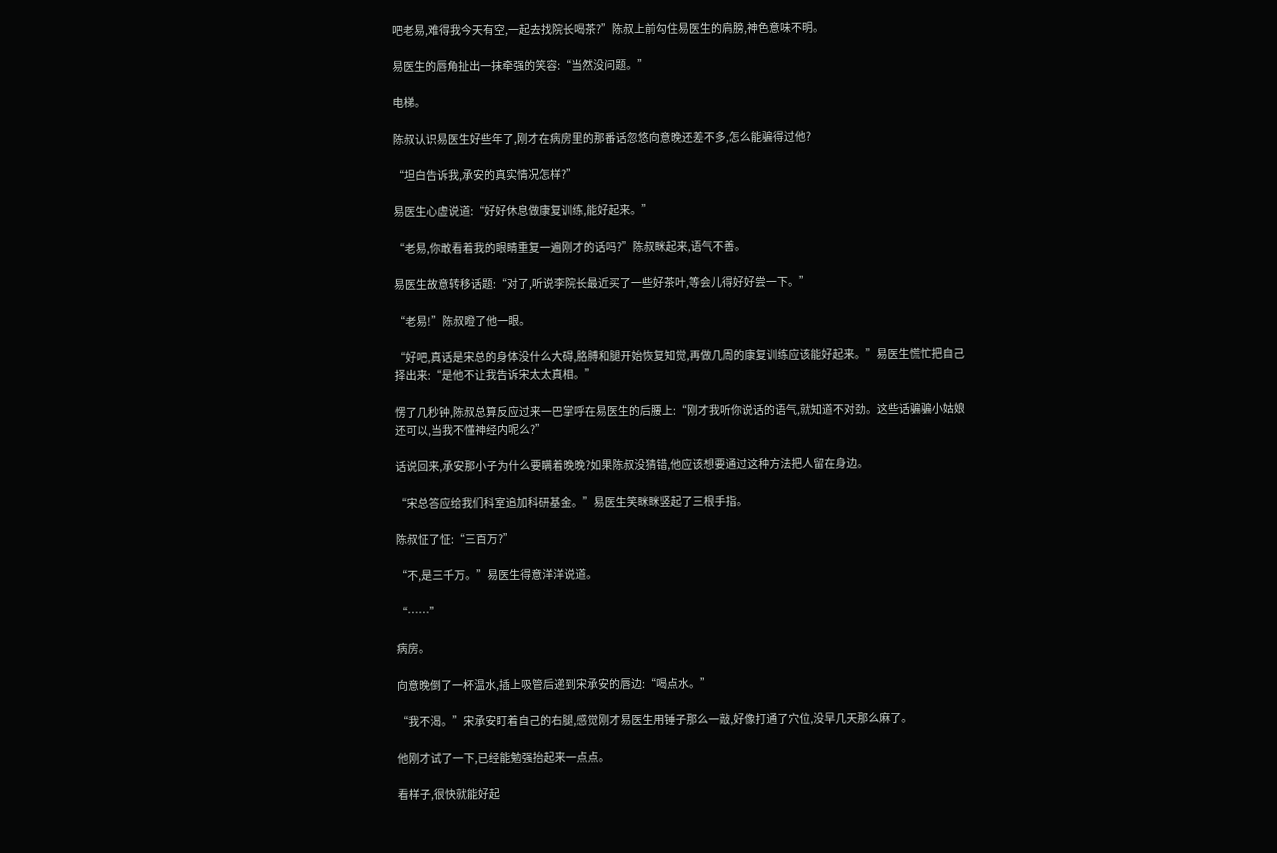吧老易,难得我今天有空,一起去找院长喝茶?”陈叔上前勾住易医生的肩膀,神色意味不明。

易医生的唇角扯出一抹牵强的笑容:“当然没问题。”

电梯。

陈叔认识易医生好些年了,刚才在病房里的那番话忽悠向意晚还差不多,怎么能骗得过他?

“坦白告诉我,承安的真实情况怎样?”

易医生心虚说道:“好好休息做康复训练,能好起来。”

“老易,你敢看着我的眼睛重复一遍刚才的话吗?”陈叔眯起来,语气不善。

易医生故意转移话题:“对了,听说李院长最近买了一些好茶叶,等会儿得好好尝一下。”

“老易!”陈叔瞪了他一眼。

“好吧,真话是宋总的身体没什么大碍,胳膊和腿开始恢复知觉,再做几周的康复训练应该能好起来。”易医生慌忙把自己择出来:“是他不让我告诉宋太太真相。”

愣了几秒钟,陈叔总算反应过来一巴掌呼在易医生的后腰上:“刚才我听你说话的语气,就知道不对劲。这些话骗骗小姑娘还可以,当我不懂神经内呢么?”

话说回来,承安那小子为什么要瞒着晚晚?如果陈叔没猜错,他应该想要通过这种方法把人留在身边。

“宋总答应给我们科室追加科研基金。”易医生笑眯眯竖起了三根手指。

陈叔怔了怔:“三百万?”

“不,是三千万。”易医生得意洋洋说道。

“……”

病房。

向意晚倒了一杯温水,插上吸管后递到宋承安的唇边:“喝点水。”

“我不渴。”宋承安盯着自己的右腿,感觉刚才易医生用锤子那么一敲,好像打通了穴位,没早几天那么麻了。

他刚才试了一下,已经能勉强抬起来一点点。

看样子,很快就能好起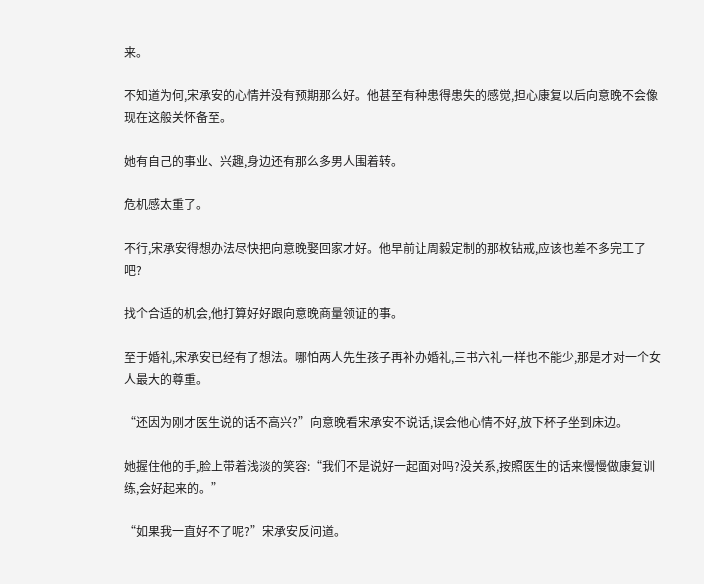来。

不知道为何,宋承安的心情并没有预期那么好。他甚至有种患得患失的感觉,担心康复以后向意晚不会像现在这般关怀备至。

她有自己的事业、兴趣,身边还有那么多男人围着转。

危机感太重了。

不行,宋承安得想办法尽快把向意晚娶回家才好。他早前让周毅定制的那枚钻戒,应该也差不多完工了吧?

找个合适的机会,他打算好好跟向意晚商量领证的事。

至于婚礼,宋承安已经有了想法。哪怕两人先生孩子再补办婚礼,三书六礼一样也不能少,那是才对一个女人最大的尊重。

“还因为刚才医生说的话不高兴?”向意晚看宋承安不说话,误会他心情不好,放下杯子坐到床边。

她握住他的手,脸上带着浅淡的笑容:“我们不是说好一起面对吗?没关系,按照医生的话来慢慢做康复训练,会好起来的。”

“如果我一直好不了呢?”宋承安反问道。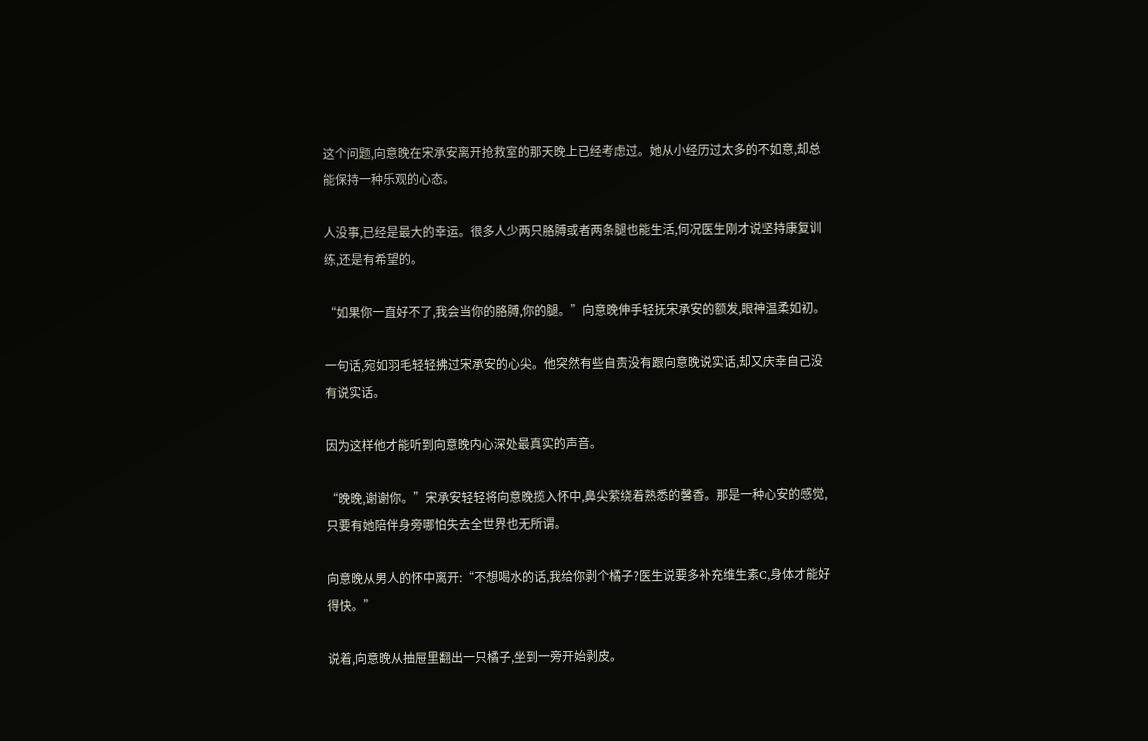这个问题,向意晚在宋承安离开抢救室的那天晚上已经考虑过。她从小经历过太多的不如意,却总能保持一种乐观的心态。

人没事,已经是最大的幸运。很多人少两只胳膊或者两条腿也能生活,何况医生刚才说坚持康复训练,还是有希望的。

“如果你一直好不了,我会当你的胳膊,你的腿。”向意晚伸手轻抚宋承安的额发,眼神温柔如初。

一句话,宛如羽毛轻轻拂过宋承安的心尖。他突然有些自责没有跟向意晚说实话,却又庆幸自己没有说实话。

因为这样他才能听到向意晚内心深处最真实的声音。

“晚晚,谢谢你。”宋承安轻轻将向意晚揽入怀中,鼻尖萦绕着熟悉的馨香。那是一种心安的感觉,只要有她陪伴身旁哪怕失去全世界也无所谓。

向意晚从男人的怀中离开:“不想喝水的话,我给你剥个橘子?医生说要多补充维生素C,身体才能好得快。”

说着,向意晚从抽屉里翻出一只橘子,坐到一旁开始剥皮。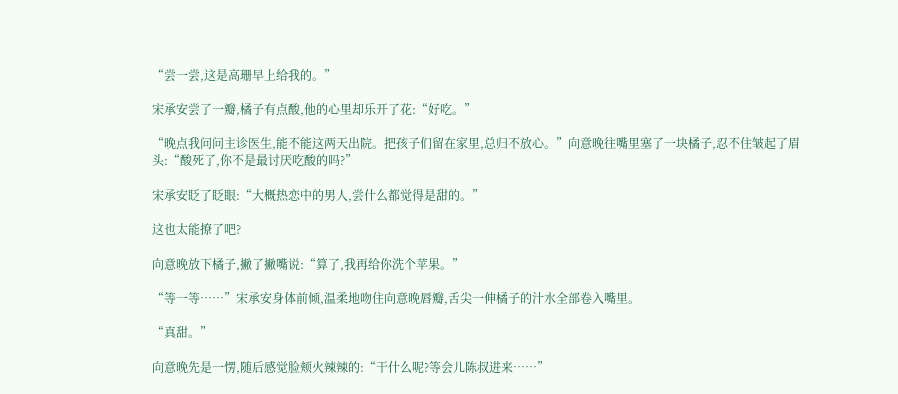“尝一尝,这是高珊早上给我的。”

宋承安尝了一瓣,橘子有点酸,他的心里却乐开了花:“好吃。”

“晚点我问问主诊医生,能不能这两天出院。把孩子们留在家里,总归不放心。”向意晚往嘴里塞了一块橘子,忍不住皱起了眉头:“酸死了,你不是最讨厌吃酸的吗?”

宋承安眨了眨眼:“大概热恋中的男人,尝什么都觉得是甜的。”

这也太能撩了吧?

向意晚放下橘子,撇了撇嘴说:“算了,我再给你洗个苹果。”

“等一等……”宋承安身体前倾,温柔地吻住向意晚唇瓣,舌尖一伸橘子的汁水全部卷入嘴里。

“真甜。”

向意晚先是一愣,随后感觉脸颊火辣辣的:“干什么呢?等会儿陈叔进来……”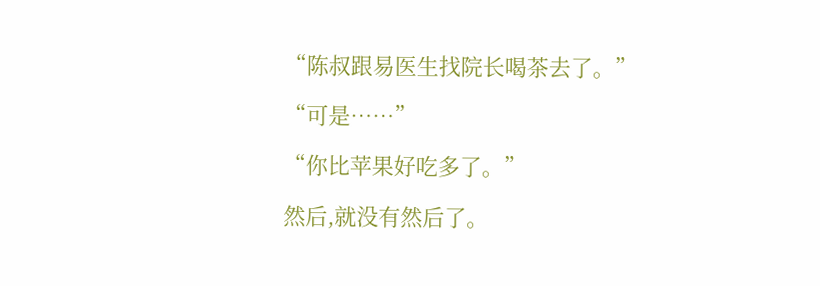“陈叔跟易医生找院长喝茶去了。”

“可是……”

“你比苹果好吃多了。”

然后,就没有然后了。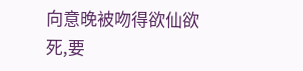向意晚被吻得欲仙欲死,要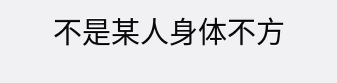不是某人身体不方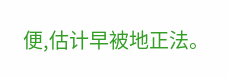便,估计早被地正法。